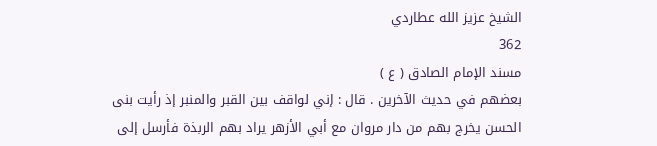الشيخ عزيز الله عطاردي
362
مسند الإمام الصادق ( ع )
بعضهم في حديث الآخرين . قال : إني لواقف بين القبر والمنبر إذ رأيت بنى الحسن يخرج بهم من دار مروان مع أبي الأزهر يراد بهم الربذة فأرسل إلى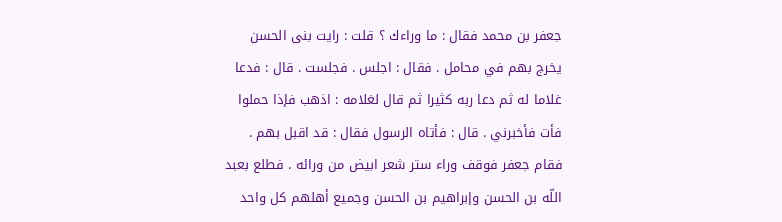جعفر بن محمد فقال : ما وراءك ؟ قلت : رايت بنى الحسن يخرج بهم في محامل . فقال : اجلس . فجلست . قال : فدعا غلاما له ثم دعا ربه كثيرا ثم قال لغلامه : اذهب فإذا حملوا فأت فأخبرني . قال : فأتاه الرسول فقال : قد اقبل بهم . فقام جعفر فوقف وراء ستر شعر ابيض من ورائه . فطلع بعبد اللّه بن الحسن وإبراهيم بن الحسن وجميع أهلهم كل واحد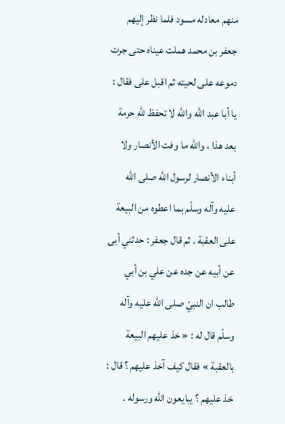منهم معادله مسود فلما نظر إليهم جعفر بن محمد هملت عيناه حتى جرت دموعه على لحيته ثم اقبل على فقال : يا أبا عبد اللّه واللّه لا تحفظ للّه حرمة بعد هذا ، واللّه ما وفت الأنصار ولا أبناء الأنصار لرسول اللّه صلى اللّه عليه وآله وسلّم بما اعطوه من البيعة على العقبة . ثم قال جعفر : حدثني أبى عن أبيه عن جده عن علي بن أبي طالب ان النبيّ صلى اللّه عليه وآله وسلّم قال له : « خذ عليهم البيعة بالعقبة » فقال كيف آخذ عليهم ؟ قال : خذ عليهم ؟ يبايعون اللّه ورسوله .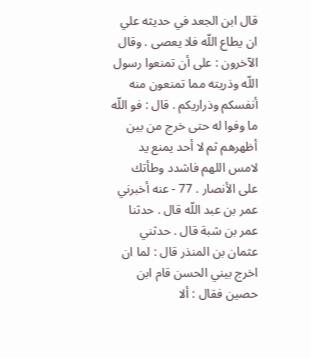قال ابن الجعد في حديثه علي ان يطاع اللّه فلا يعصى . وقال الآخرون : على أن تمنعوا رسول اللّه وذريته مما تمنعون منه أنفسكم وذراريكم . قال : فو اللّه ما وفوا له حتى خرج من بين أظهرهم ثم لا أحد يمنع يد لامس اللهم فاشدد وطأتك على الأنصار . 77 - عنه أخبرني عمر بن عبد اللّه قال . حدثنا عمر بن شبة قال . حدثني عثمان بن المنذر قال : لما ان اخرج بيني الحسن قام ابن حصين فقال : ألا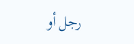رجل أو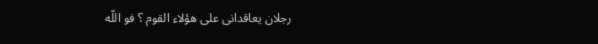رجلان يعاقدانى على هؤلاء القوم ؟ فو اللّه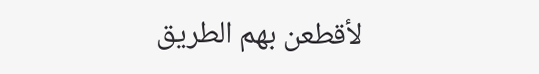لأقطعن بهم الطريق